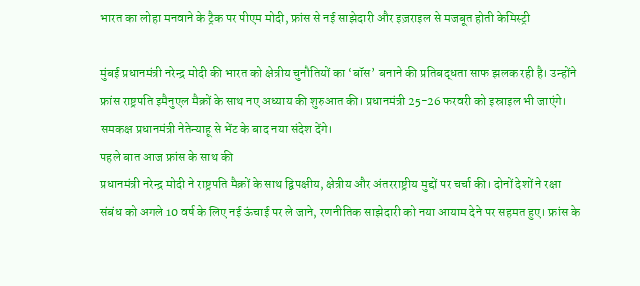भारत का लोहा मनवाने के ट्रैक पर पीएम मोदी, फ्रांस से नई साझेदारी और इज़राइल से मजबूत होती केमिस्ट्री

मुंबई प्रधानमंत्री नरेन्द्र मोदी की भारत को क्षेत्रीय चुनौतियों का ‘बॉस’ बनाने की प्रतिबद्धता साफ झलक रही है। उन्होंने फ्रांस राष्ट्रपति इमैनुएल मैक्रों के साथ नए अध्याय की शुरुआत की। प्रधानमंत्री 25-26 फरवरी को इस्राइल भी जाएंगे। समकक्ष प्रधानमंत्री नेतेन्याहू से भेंट के बाद नया संदेश देंगे।
पहले बात आज फ्रांस के साथ की
प्रधानमंत्री नरेन्द्र मोदी ने राष्ट्रपति मैक्रों के साथ द्विपक्षीय, क्षेत्रीय और अंतरराष्ट्रीय मुद्दों पर चर्चा की। दोनों देशों ने रक्षा संबंध को अगले 10 वर्ष के लिए नई ऊंचाई पर ले जाने, रणनीतिक साझेदारी को नया आयाम देने पर सहमत हुए। फ्रांस के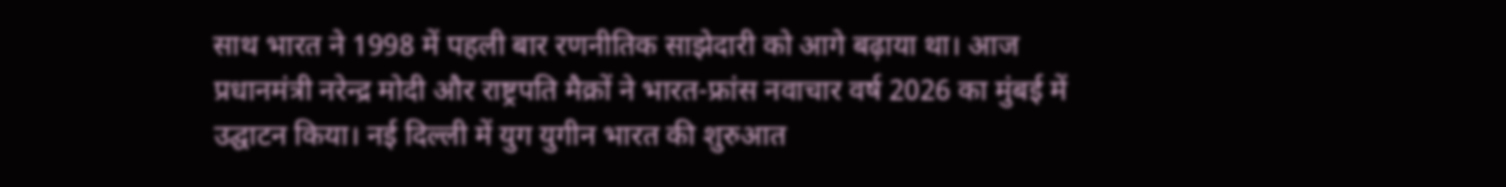साथ भारत ने 1998 में पहली बार रणनीतिक साझेदारी को आगे बढ़ाया था। आज प्रधानमंत्री नरेन्द्र मोदी और राष्ट्रपति मैक्रों ने भारत-फ्रांस नवाचार वर्ष 2026 का मुंबई में उद्घाटन किया। नई दिल्ली में युग युगीन भारत की शुरुआत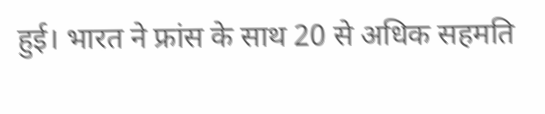हुई। भारत ने फ्रांस के साथ 20 से अधिक सहमति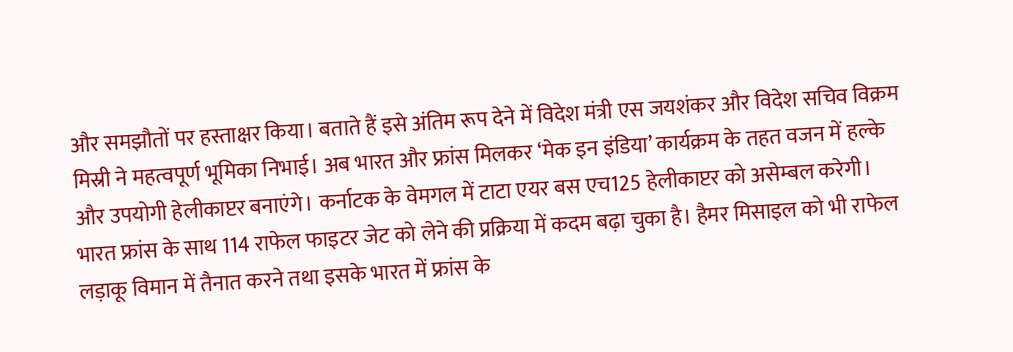और समझौतों पर हस्ताक्षर किया। बताते हैं इसे अंतिम रूप देने में विदेश मंत्री एस जयशंकर और विदेश सचिव विक्रम मिस्री ने महत्वपूर्ण भूमिका निभाई। अब भारत और फ्रांस मिलकर ‘मेक इन इंडिया’ कार्यक्रम के तहत वजन में हल्के और उपयोगी हेलीकाप्टर बनाएंगे। कर्नाटक के वेमगल में टाटा एयर बस एच125 हेलीकाप्टर को असेम्बल करेगी। भारत फ्रांस के साथ 114 राफेल फाइटर जेट को लेने की प्रक्रिया में कदम बढ़ा चुका है। हैमर मिसाइल को भी राफेल लड़ाकू विमान में तैनात करने तथा इसके भारत में फ्रांस के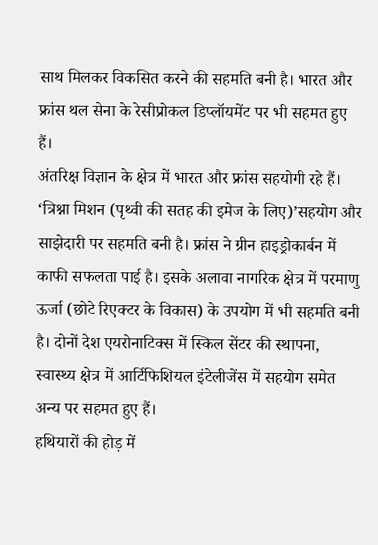साथ मिलकर विकसित करने की सहमति बनी है। भारत और फ्रांस थल सेना के रेसीप्रोकल डिप्लॉयमेंट पर भी सहमत हुए हैं।
अंतरिक्ष विज्ञान के क्षेत्र में भारत और फ्रांस सहयोगी रहे हैं। ‘त्रिश्ना मिशन (पृथ्वी की सतह की इमेज के लिए)’सहयोग और साझेदारी पर सहमति बनी है। फ्रांस ने ग्रीन हाइड्रोकार्बन में काफी सफलता पाई है। इसके अलावा नागरिक क्षेत्र में परमाणु ऊर्जा (छोटे रिएक्टर के विकास) के उपयोग में भी सहमति बनी है। दोनों देश एयरोनाटिक्स में स्किल सेंटर की स्थापना, स्वास्थ्य क्षेत्र में आर्टिफिशियल इंटेलीजेंस में सहयोग समेत अन्य पर सहमत हुए हैं।
हथियारों की होड़ में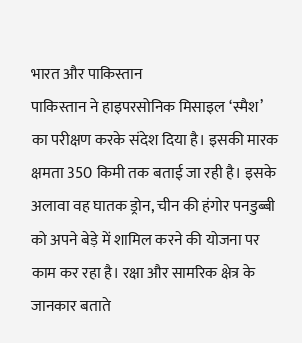भारत और पाकिस्तान
पाकिस्तान ने हाइपरसोनिक मिसाइल ‘स्मैश’ का परीक्षण करके संदेश दिया है। इसकी मारक क्षमता 350 किमी तक बताई जा रही है। इसके अलावा वह घातक ड्रोन, चीन की हंगोर पनडुब्बी को अपने बेड़े में शामिल करने की योजना पर काम कर रहा है। रक्षा और सामरिक क्षेत्र के जानकार बताते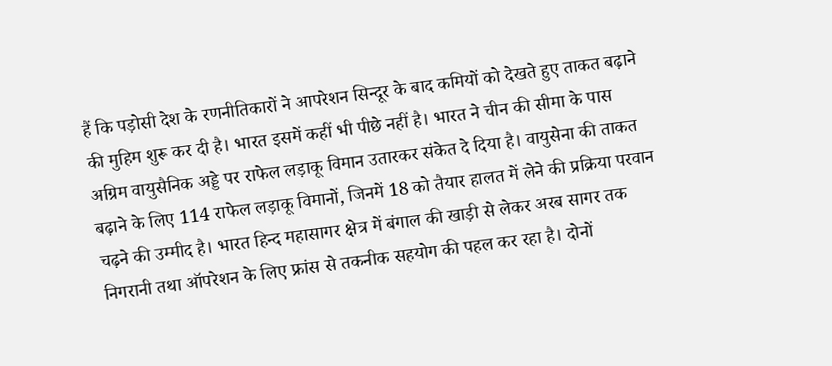हैं कि पड़ोसी देश के रणनीतिकारों ने आपरेशन सिन्दूर के बाद कमियों को देखते हुए ताकत बढ़ाने की मुहिम शुरू कर दी है। भारत इसमें कहीं भी पीछे नहीं है। भारत ने चीन की सीमा के पास अग्रिम वायुसैनिक अड्डे पर राफेल लड़ाकू विमान उतारकर संकेत दे दिया है। वायुसेना की ताकत बढ़ाने के लिए 114 राफेल लड़ाकू विमानों, जिनमें 18 को तैयार हालत में लेने की प्रक्रिया परवान चढ़ने की उम्मीद है। भारत हिन्द महासागर क्षेत्र में बंगाल की खाड़ी से लेकर अरब सागर तक निगरानी तथा ऑपरेशन के लिए फ्रांस से तकनीक सहयोग की पहल कर रहा है। दोनों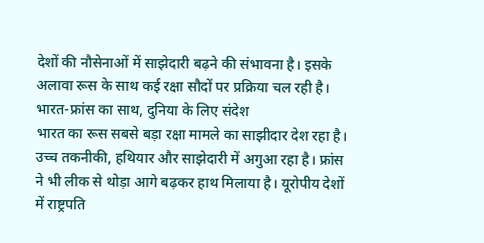देशों की नौसेनाओं में साझेदारी बढ़ने की संभावना है। इसके अलावा रूस के साथ कई रक्षा सौदों पर प्रक्रिया चल रही है।
भारत-फ्रांस का साथ, दुनिया के लिए संदेश
भारत का रूस सबसे बड़ा रक्षा मामले का साझीदार देश रहा है। उच्च तकनीकी, हथियार और साझेदारी में अगुआ रहा है। फ्रांस ने भी लीक से थोड़ा आगे बढ़कर हाथ मिलाया है। यूरोपीय देशों में राष्ट्रपति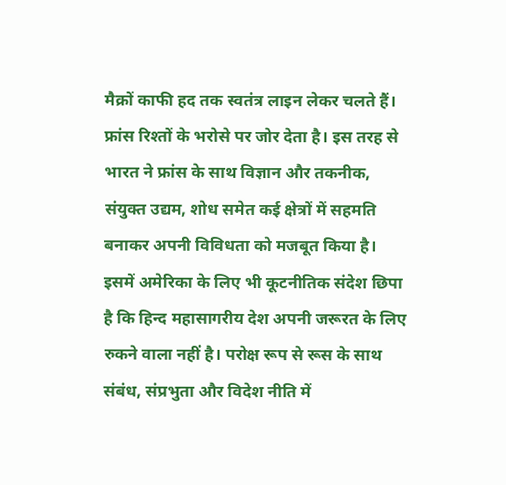मैक्रों काफी हद तक स्वतंत्र लाइन लेकर चलते हैं। फ्रांस रिश्तों के भरोसे पर जोर देता है। इस तरह से भारत ने फ्रांस के साथ विज्ञान और तकनीक, संयुक्त उद्यम, शोध समेत कई क्षेत्रों में सहमति बनाकर अपनी विविधता को मजबूत किया है। इसमें अमेरिका के लिए भी कूटनीतिक संदेश छिपा है कि हिन्द महासागरीय देश अपनी जरूरत के लिए रुकने वाला नहीं है। परोक्ष रूप से रूस के साथ संबंध, संप्रभुता और विदेश नीति में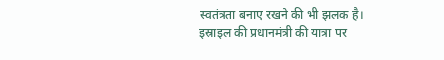स्वतंत्रता बनाए रखने की भी झलक है।
इस्राइल की प्रधानमंत्री की यात्रा पर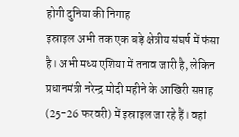होगी दुनिया की निगाह
इस्राइल अभी तक एक बड़े क्षेत्रीय संघर्ष में फंसा है। अभी मध्य एशिया में तनाव जारी है, लेकिन प्रधानमंत्री नरेन्द्र मोदी महीने के आखिरी सप्ताह (25-26 फरवरी) में इस्राइल जा रहे हैं। वहां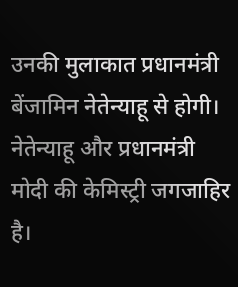उनकी मुलाकात प्रधानमंत्री बेंजामिन नेतेन्याहू से होगी। नेतेन्याहू और प्रधानमंत्री मोदी की केमिस्ट्री जगजाहिर है।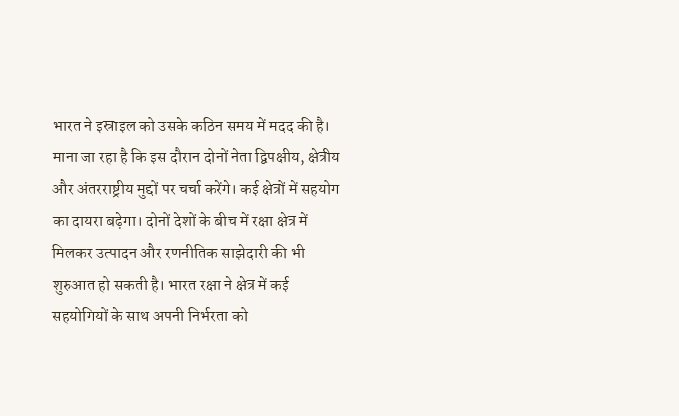भारत ने इस्राइल को उसके कठिन समय में मदद की है। माना जा रहा है कि इस दौरान दोनों नेता द्विपक्षीय, क्षेत्रीय और अंतरराष्ट्रीय मुद्दों पर चर्चा करेंगे। कई क्षेत्रों में सहयोग का दायरा बढ़ेगा। दोनों देशों के बीच में रक्षा क्षेत्र में मिलकर उत्पादन और रणनीतिक साझेदारी की भी शुरुआत हो सकती है। भारत रक्षा ने क्षेत्र में कई सहयोगियों के साथ अपनी निर्भरता को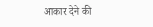आकार देने की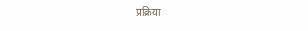प्रक्रिया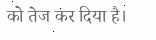को तेज कर दिया है।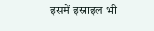इसमें इस्राइल भी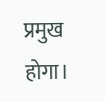प्रमुख होगा।